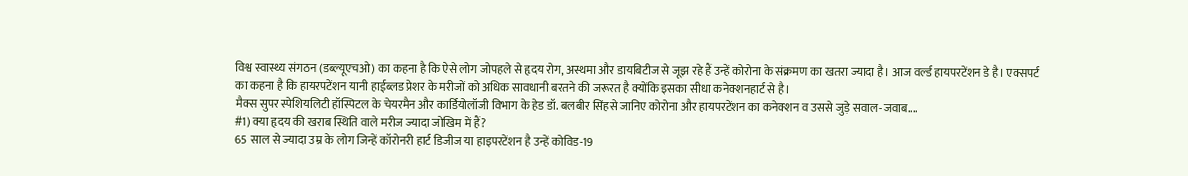विश्व स्वास्थ्य संगठन (डब्ल्यूएचओ) का कहना है कि ऐसे लोग जोपहले से हृदय रोग, अस्थमा और डायबिटीज से जूझ रहे हैं उन्हें कोरोना के संक्रमण का खतरा ज्यादा है। आज वर्ल्ड हायपरटेंशन डे है। एक्सपर्ट का कहना है कि हायरपटेंशन यानी हाईब्लड प्रेशर के मरीजों को अधिक सावधानी बरतने की जरूरत है क्योंकि इसका सीधा कनेक्शनहार्ट से है।
मैक्स सुपर स्पेशियलिटी हॉस्पिटल के चेयरमैन और कार्डियोलॉजी विभाग के हेड डॉ. बलबीर सिंहसे जानिए कोरोना और हायपरटेंशन का कनेक्शन व उससे जुड़े सवाल-जवाब....
#1) क्या हृदय की खराब स्थिति वाले मरीज ज्यादा जोखिम में हैं?
65 साल से ज्यादा उम्र के लोग जिन्हें कॉरोनरी हार्ट डिजीज या हाइपरटेंशन है उन्हें कोविड-19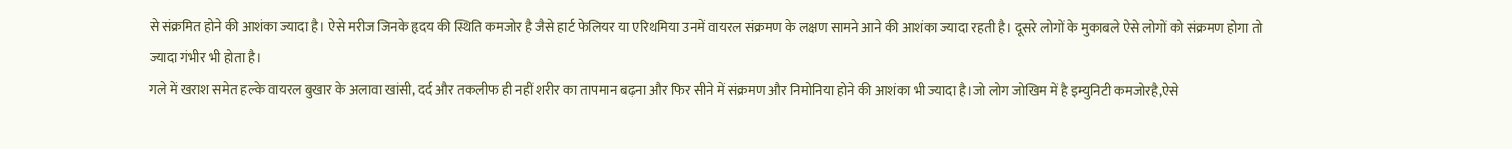से संक्रमित होने की आशंका ज्यादा है। ऐसे मरीज जिनके हृदय की स्थिति कमजोर है जैसे हार्ट फेलियर या एरिथमिया उनमें वायरल संक्रमण के लक्षण सामने आने की आशंका ज्यादा रहती है। दूसरे लोगों के मुकाबले ऐसे लोगों को संक्रमण होगा तो ज्यादा गंभीर भी होता है।
गले में खराश समेत हल्के वायरल बुखार के अलावा खांसी, दर्द और तकलीफ ही नहीं शरीर का तापमान बढ़ना और फिर सीने में संक्रमण और निमोनिया होने की आशंका भी ज्यादा है।जो लोग जोखिम में है इम्युनिटी कमजोरहै,ऐसे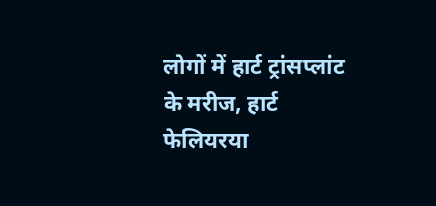लोगों में हार्ट ट्रांसप्लांट के मरीज, हार्ट फेलियरया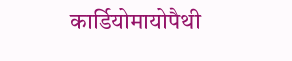कार्डियोमायोपैथी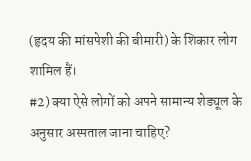(हृदय की मांसपेशी की बीमारी) के शिकार लोग शामिल हैं।
#2) क्या ऐसे लोगों को अपने सामान्य शेड्यूल के अनुसार अस्पताल जाना चाहिए?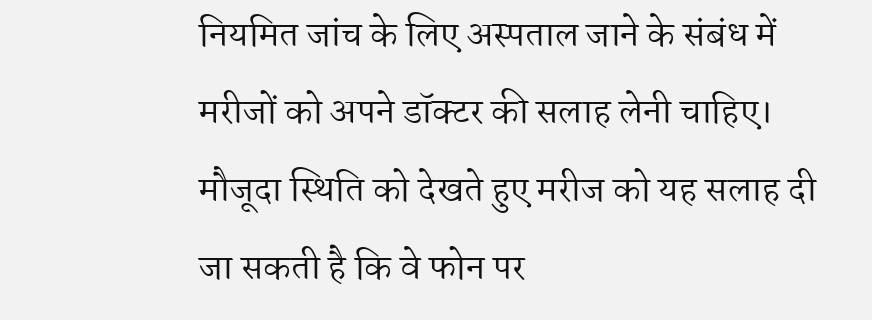नियमित जांच के लिए अस्पताल जाने के संबंध में मरीजों को अपने डॉक्टर की सलाह लेनी चाहिए। मौजूदा स्थिति को देखते हुए मरीज को यह सलाह दी जा सकती है कि वे फोन पर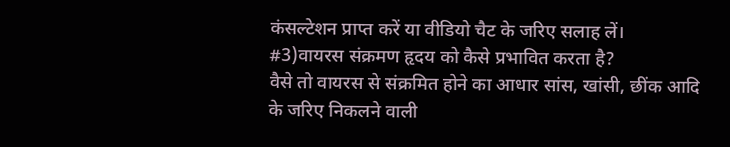कंसल्टेशन प्राप्त करें या वीडियो चैट के जरिए सलाह लें।
#3)वायरस संक्रमण हृदय को कैसे प्रभावित करता है?
वैसे तो वायरस से संक्रमित होने का आधार सांस, खांसी, छींक आदि के जरिए निकलने वाली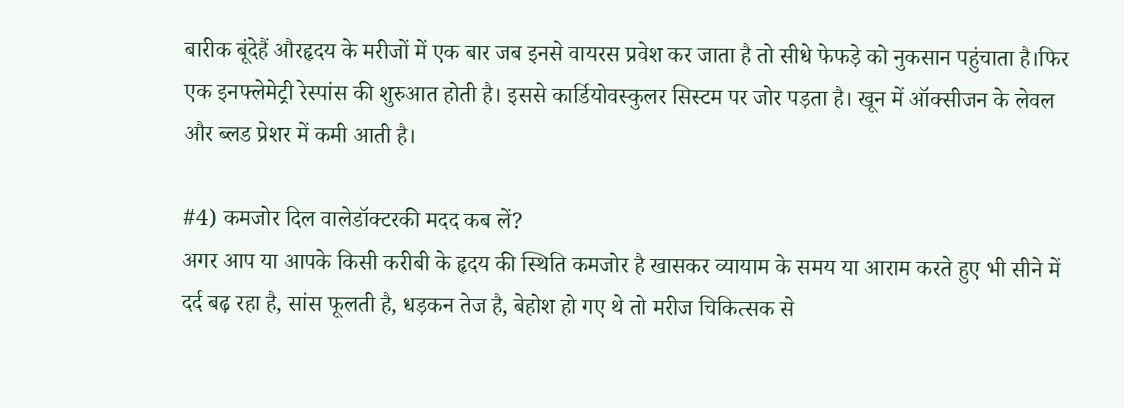बारीक बूंदेहैं औरहृदय के मरीजों में एक बार जब इनसे वायरस प्रवेश कर जाता है तो सीधे फेफड़े को नुकसान पहुंचाता है।फिर एक इनफ्लेमेट्री रेस्पांस की शुरुआत होती है। इससे कार्डियोवस्कुलर सिस्टम पर जोर पड़ता है। खून में ऑक्सीजन के लेवल और ब्लड प्रेशर में कमी आती है।

#4) कमजोर दिल वालेडॉक्टरकी मदद कब लें?
अगर आप या आपके किसी करीबी के हृदय की स्थिति कमजोर है खासकर व्यायाम के समय या आराम करते हुए भी सीने में दर्द बढ़ रहा है, सांस फूलती है, धड़कन तेज है, बेहोश हो गए थे तो मरीज चिकित्सक से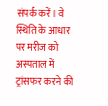संपर्क करें। वे स्थिति के आधार पर मरीज को अस्पताल में ट्रांसफर करने की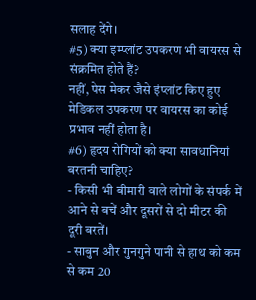सलाह देंगे।
#5) क्या इम्प्लांट उपकरण भी वायरस से संक्रमित होते हैं?
नहीं, पेस मेकर जैसे इंप्लांट किए हुए मेडिकल उपकरण पर वायरस का कोई प्रभाव नहीं होता है।
#6) हृदय रोगियों को क्या सावधानियां बरतनी चाहिए?
- किसी भी बीमारी वाले लोगों के संपर्क में आने से बचें और दूसरों से दो मीटर की दूरी बरतें।
- साबुन और गुनगुने पानी से हाथ को कम से कम 20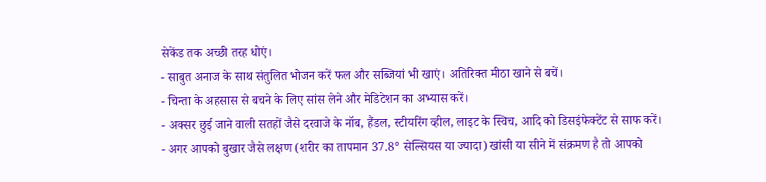सेकेंड तक अच्छी तरह धोएं।
- साबुत अनाज के साथ संतुलित भोजन करें फल और सब्जियां भी खाएं। अतिरिक्त मीठा खाने से बचें।
- चिन्ता के अहसास से बचने के लिए सांस लेने और मेडिटेशन का अभ्यास करें।
- अक्सर छुई जाने वाली सतहों जैसे दरवाजे के नॉब, हैंडल, स्टीयरिंग व्हील, लाइट के स्विच, आदि को डिसइंफेक्टेंट से साफ करें।
- अगर आपको बुखार जैसे लक्षण (शरीर का तापमान 37.8° सेल्सियस या ज्यादा) खांसी या सीने में संक्रमण है तो आपको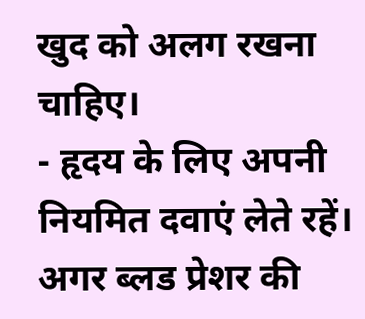खुद को अलग रखना चाहिए।
- हृदय के लिए अपनी नियमित दवाएं लेते रहें। अगर ब्लड प्रेशर की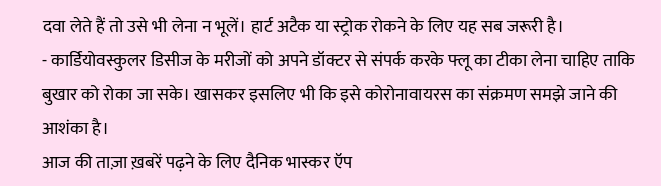दवा लेते हैं तो उसे भी लेना न भूलें। हार्ट अटैक या स्ट्रोक रोकने के लिए यह सब जरूरी है।
- कार्डियोवस्कुलर डिसीज के मरीजों को अपने डॉक्टर से संपर्क करके फ्लू का टीका लेना चाहिए ताकि बुखार को रोका जा सके। खासकर इसलिए भी कि इसे कोरोनावायरस का संक्रमण समझे जाने की आशंका है।
आज की ताज़ा ख़बरें पढ़ने के लिए दैनिक भास्कर ऍप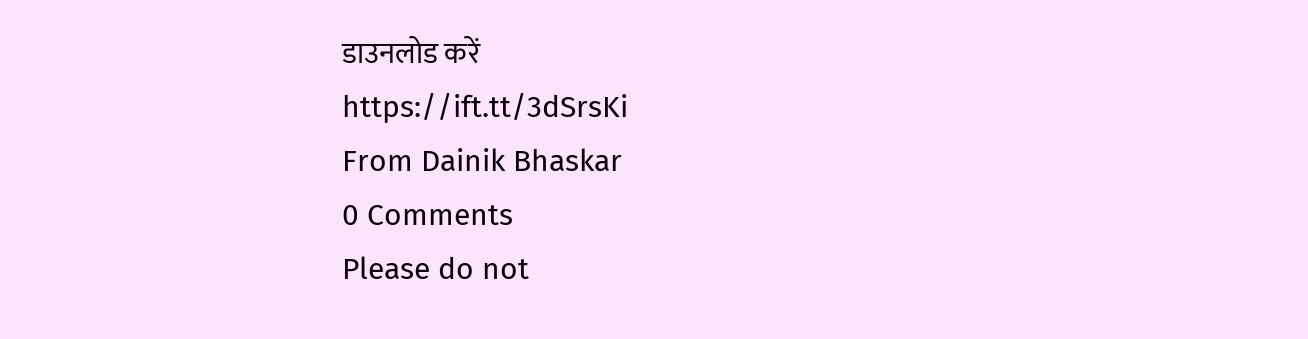डाउनलोड करें
https://ift.tt/3dSrsKi
From Dainik Bhaskar
0 Comments
Please do not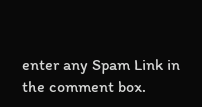enter any Spam Link in the comment box.